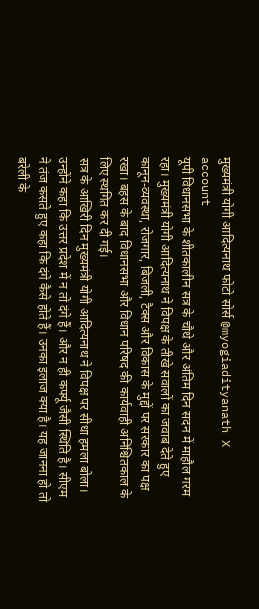मुख्यमंत्री योगी आदित्यनाथ फोटो सोर्स @myogiadityanath X account
यूपी विधानसभा के शीतकालीन सत्र के चौथे और अंतिम दिन सदन में माहौल गरम रहा। मुख्यमंत्री योगी आदित्यनाथ ने विपक्ष के तीखे सवालों का जवाब देते हुए कानून-व्यवस्था, रोजगार, बिजली, टैक्स और विकास के मुद्दों पर सरकार का पक्ष रखा। बहस के बाद विधानसभा और विधान परिषद की कार्यवाही अनिश्चितकाल के लिए स्थगित कर दी गई।
सत्र के आखिरी दिन मुख्यमंत्री योगी आदित्यनाथ ने विपक्ष पर सीधा हमला बोला। उन्होंने कहा कि उत्तर प्रदेश में न तो दंगे हैं। और न ही कर्फ्यू जैसी स्थिति है। सीएम ने तंज कसते हुए कहा कि दंगे कैसे होते हैं। उनका इलाज क्या है। यह जानना हो तो बरेली के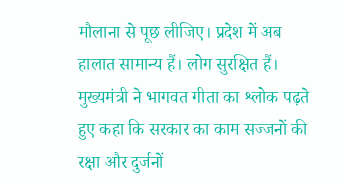मौलाना से पूछ लीजिए। प्रदेश में अब हालात सामान्य हैं। लोग सुरक्षित हैं।
मुख्यमंत्री ने भागवत गीता का श्लोक पढ़ते हुए कहा कि सरकार का काम सज्जनों की रक्षा और दुर्जनों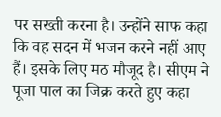पर सख्ती करना है। उन्होंने साफ कहा कि वह सदन में भजन करने नहीं आए हैं। इसके लिए मठ मौजूद है। सीएम ने पूजा पाल का जिक्र करते हुए कहा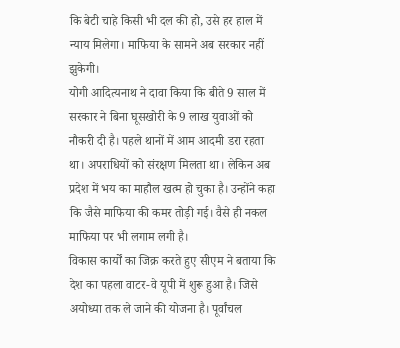कि बेटी चाहे किसी भी दल की हो, उसे हर हाल में न्याय मिलेगा। माफिया के सामने अब सरकार नहीं झुकेगी।
योगी आदित्यनाथ ने दावा किया कि बीते 9 साल में सरकार ने बिना घूसखोरी के 9 लाख युवाओं को नौकरी दी है। पहले थानों में आम आदमी डरा रहता था। अपराधियों को संरक्षण मिलता था। लेकिन अब प्रदेश में भय का माहौल खत्म हो चुका है। उन्होंने कहा कि जैसे माफिया की कमर तोड़ी गई। वैसे ही नकल माफिया पर भी लगाम लगी है।
विकास कार्यों का जिक्र करते हुए सीएम ने बताया कि देश का पहला वाटर-वे यूपी में शुरू हुआ है। जिसे अयोध्या तक ले जाने की योजना है। पूर्वांचल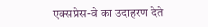एक्सप्रेस-वे का उदाहरण देते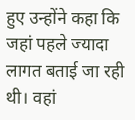हुए उन्होंने कहा कि जहां पहले ज्यादा लागत बताई जा रही थी। वहां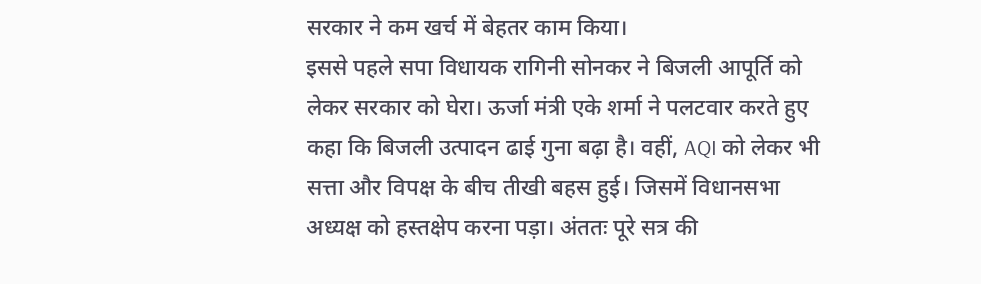सरकार ने कम खर्च में बेहतर काम किया।
इससे पहले सपा विधायक रागिनी सोनकर ने बिजली आपूर्ति को लेकर सरकार को घेरा। ऊर्जा मंत्री एके शर्मा ने पलटवार करते हुए कहा कि बिजली उत्पादन ढाई गुना बढ़ा है। वहीं, AQI को लेकर भी सत्ता और विपक्ष के बीच तीखी बहस हुई। जिसमें विधानसभा अध्यक्ष को हस्तक्षेप करना पड़ा। अंततः पूरे सत्र की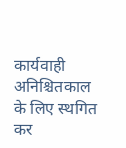कार्यवाही अनिश्चितकाल के लिए स्थगित कर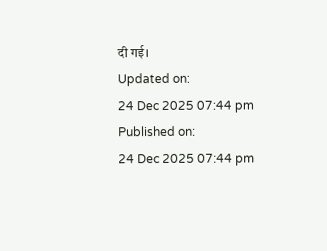दी गई।
Updated on:
24 Dec 2025 07:44 pm
Published on:
24 Dec 2025 07:44 pm